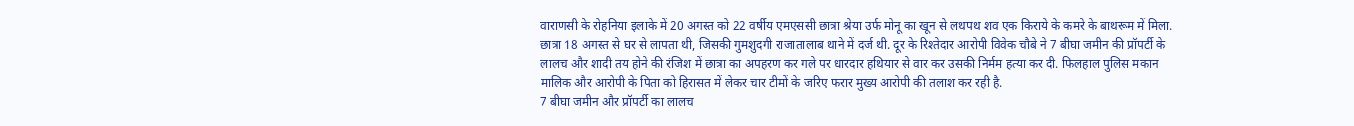वाराणसी के रोहनिया इलाके में 20 अगस्त को 22 वर्षीय एमएससी छात्रा श्रेया उर्फ मोनू का खून से लथपथ शव एक किराये के कमरे के बाथरूम में मिला. छात्रा 18 अगस्त से घर से लापता थी, जिसकी गुमशुदगी राजातालाब थाने में दर्ज थी. दूर के रिश्तेदार आरोपी विवेक चौबे ने 7 बीघा जमीन की प्रॉपर्टी के लालच और शादी तय होने की रंजिश में छात्रा का अपहरण कर गले पर धारदार हथियार से वार कर उसकी निर्मम हत्या कर दी. फिलहाल पुलिस मकान मालिक और आरोपी के पिता को हिरासत में लेकर चार टीमों के जरिए फरार मुख्य आरोपी की तलाश कर रही है.
7 बीघा जमीन और प्रॉपर्टी का लालच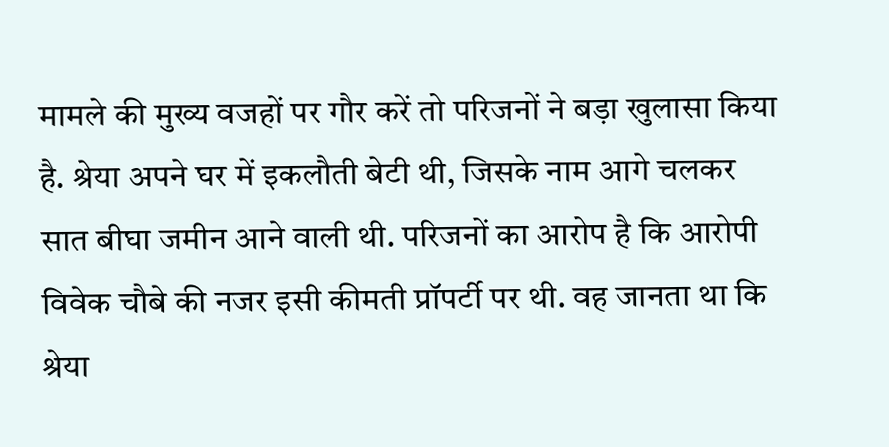मामले की मुख्य वजहों पर गौर करें तो परिजनों ने बड़ा खुलासा किया है. श्रेया अपने घर में इकलौती बेटी थी, जिसके नाम आगे चलकर सात बीघा जमीन आने वाली थी. परिजनों का आरोप है कि आरोपी विवेक चौबे की नजर इसी कीमती प्रॉपर्टी पर थी. वह जानता था कि श्रेया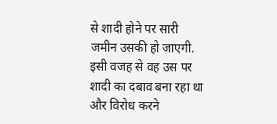से शादी होने पर सारी जमीन उसकी हो जाएगी. इसी वजह से वह उस पर शादी का दबाव बना रहा था और विरोध करने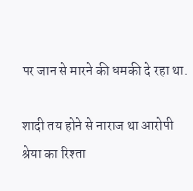पर जान से मारने की धमकी दे रहा था.

शादी तय होने से नाराज था आरोपी
श्रेया का रिश्ता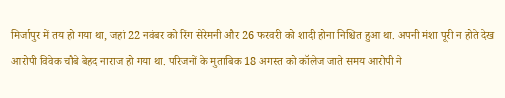मिर्जापुर में तय हो गया था, जहां 22 नवंबर को रिंग सेरेमनी और 26 फरवरी को शादी होना निश्चित हुआ था. अपनी मंशा पूरी न होते देख आरोपी विवेक चौबे बेहद नाराज हो गया था. परिजनों के मुताबिक 18 अगस्त को कॉलेज जाते समय आरोपी ने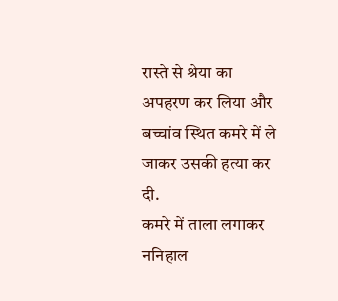रास्ते से श्रेया का अपहरण कर लिया और बच्चांव स्थित कमरे में ले जाकर उसकी हत्या कर दी.
कमरे में ताला लगाकर ननिहाल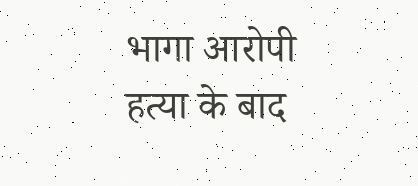भागा आरोपी
हत्या के बाद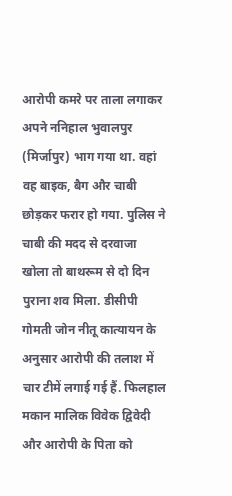आरोपी कमरे पर ताला लगाकर अपने ननिहाल भुवालपुर (मिर्जापुर) भाग गया था. वहां वह बाइक, बैग और चाबी छोड़कर फरार हो गया. पुलिस ने चाबी की मदद से दरवाजा खोला तो बाथरूम से दो दिन पुराना शव मिला. डीसीपी गोमती जोन नीतू कात्यायन के अनुसार आरोपी की तलाश में चार टीमें लगाई गई हैं. फिलहाल मकान मालिक विवेक द्विवेदी और आरोपी के पिता को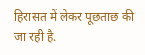हिरासत में लेकर पूछताछ की जा रही है.